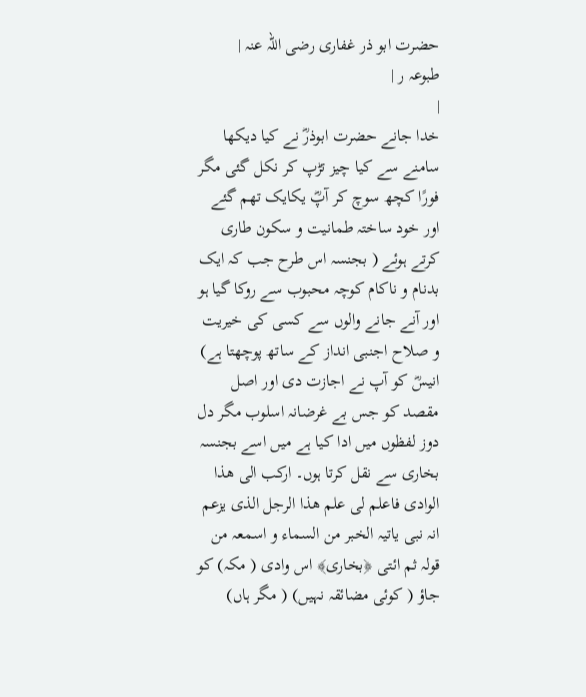حضرت ابو ذر غفاری رضی اللہ عنہ |
طبوعہ ر |
|
خدا جانے حضرت ابوذرؓ نے کیا دیکھا سامنے سے کیا چیز تڑپ کر نکل گئی مگر فورًا کچھ سوچ کر آپؓ یکایک تھم گئے اور خود ساختہ طمانیت و سکون طاری کرتے ہوئے ( بجنسہ اس طرح جب کہ ایک بدنام و ناکام کوچہ محبوب سے روکا گیا ہو اور آنے جانے والوں سے کسی کی خیریت و صلاح اجنبی انداز کے ساتھ پوچھتا ہے) انیسؓ کو آپ نے اجازت دی اور اصل مقصد کو جس بے غرضانہ اسلوب مگر دل دوز لفظوں میں ادا کیا ہے میں اسے بجنسہ بخاری سے نقل کرتا ہوں۔ ارکب الی ھذا الوادی فاعلم لی علم ھذا الرجل الذی یزعم انہ نبی یاتیہ الخبر من السماء و اسمعہ من قولہ ثم ائتی ﴿بخاری﴾ اس وادی ( مکہ) کو جاؤ ( کوئی مضائقہ نہیں) ( مگر ہاں)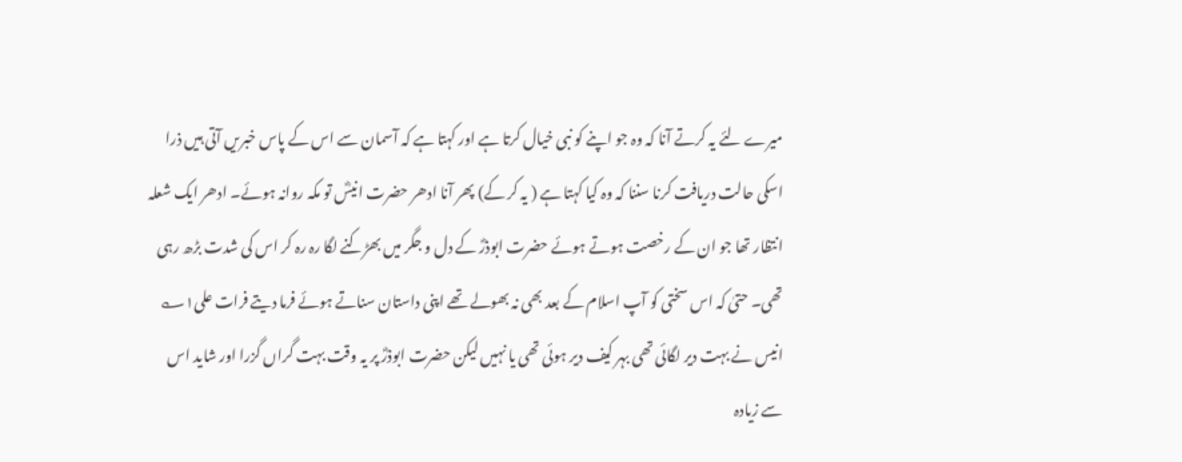میرے لئے یہ کرتے آنا کہ وہ جو اپنے کو نبی خیال کرتا ہے اور کہتا ہے کہ آسمان سے اس کے پاس خبریں آتی ہیں ذرا اسکی حالت دریافت کرنا سننا کہ وہ کیا کہتا ہے ( یہ کر کے) پھر آنا ادھر حضرت انیسؓ تو مکہ روانہ ہوئے۔ ادھر ایک شعلہ انتظار تھا جو ان کے رخصت ہوتے ہوئے حضرت ابوذرؓ کے دل و جگر میں بھڑکنے لگا رہ رہ کر اس کی شدت بڑھ رہی تھی۔ حتیٰ کہ اس سختی کو آپ اسلام کے بعد بھی نہ بھولے تھے اپنی داستان سناتے ہوئے فرما دیتے فرات علی۱؎ انیس نے بہت دیر لگائی تھی بہر کیف دیر ہوئی تھی یا نہیں لیکن حضرت ابوذرؓ پر یہ وقت بہت گراں گزرا اور شاید اس سے زیادہ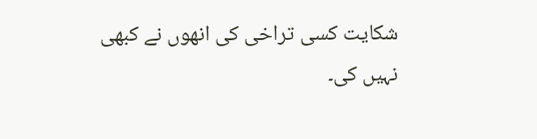شکایت کسی تراخی کی انھوں نے کبھی نہیں کی۔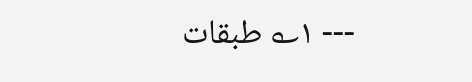--- ۱؎ طبقات